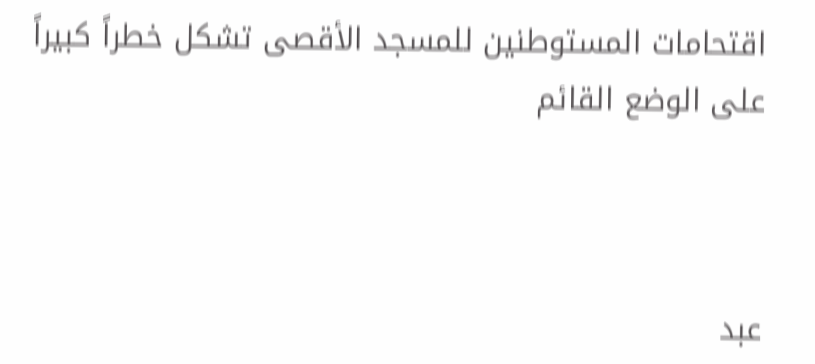اقتحامات المستوطنين للمسجد الأقصى تشكل خطراً كبيراً على الوضع القائم



عبد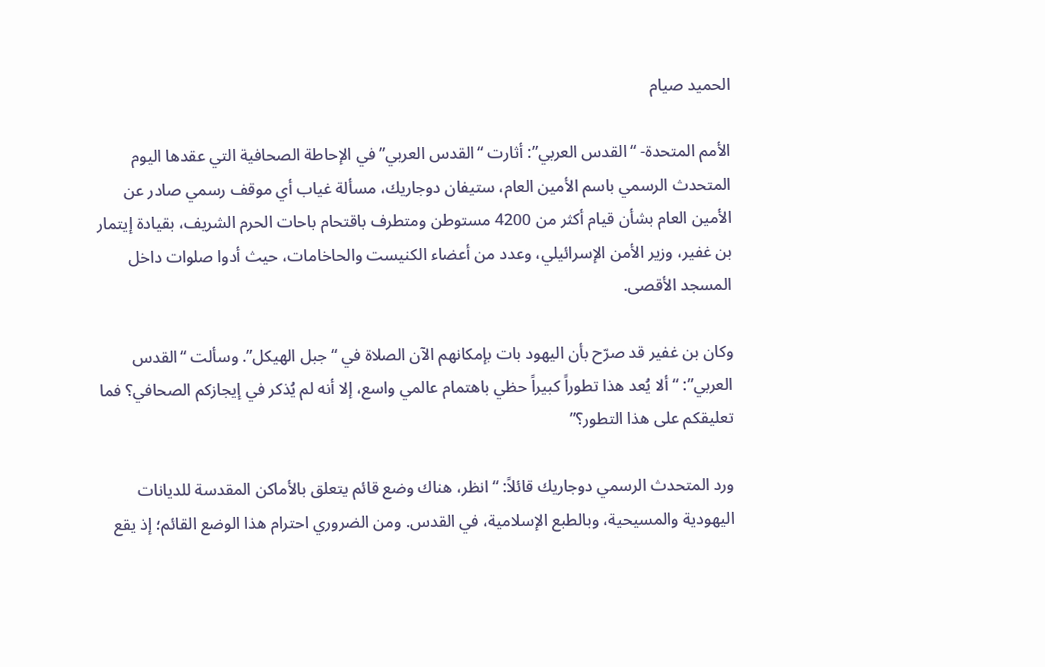الحميد صيام

الأمم المتحدة- “القدس العربي”: أثارت “القدس العربي” في الإحاطة الصحافية التي عقدها اليوم المتحدث الرسمي باسم الأمين العام، ستيفان دوجاريك، مسألة غياب أي موقف رسمي صادر عن الأمين العام بشأن قيام أكثر من 4200 مستوطن ومتطرف باقتحام باحات الحرم الشريف، بقيادة إيتمار بن غفير، وزير الأمن الإسرائيلي، وعدد من أعضاء الكنيست والحاخامات، حيث أدوا صلوات داخل المسجد الأقصى.

وكان بن غفير قد صرّح بأن اليهود بات بإمكانهم الآن الصلاة في “جبل الهيكل”. وسألت “القدس العربي”: “ألا يُعد هذا تطوراً كبيراً حظي باهتمام عالمي واسع، إلا أنه لم يُذكر في إيجازكم الصحافي؟ فما تعليقكم على هذا التطور؟”

ورد المتحدث الرسمي دوجاريك قائلاً: “انظر، هناك وضع قائم يتعلق بالأماكن المقدسة للديانات اليهودية والمسيحية، وبالطبع الإسلامية، في القدس. ومن الضروري احترام هذا الوضع القائم؛ إذ يقع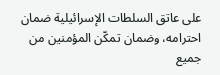على عاتق السلطات الإسرائيلية ضمان احترامه، وضمان تمكّن المؤمنين من جميع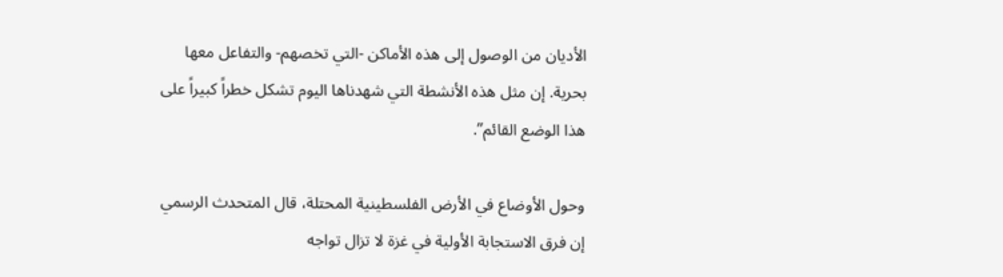الأديان من الوصول إلى هذه الأماكن -التي تخصهم- والتفاعل معها بحرية. إن مثل هذه الأنشطة التي شهدناها اليوم تشكل خطراً كبيراً على هذا الوضع القائم”.

وحول الأوضاع في الأرض الفلسطينية المحتلة، قال المتحدث الرسمي إن فرق الاستجابة الأولية في غزة لا تزال تواجه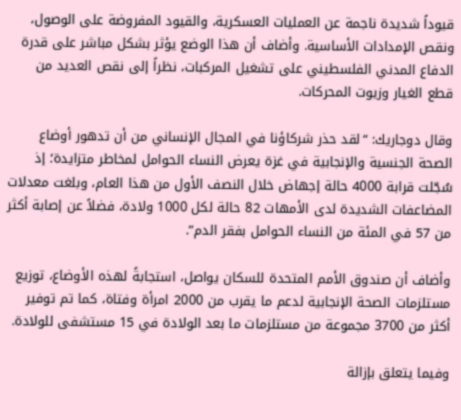قيوداً شديدة ناجمة عن العمليات العسكرية، والقيود المفروضة على الوصول، ونقص الإمدادات الأساسية. وأضاف أن هذا الوضع يؤثر بشكل مباشر على قدرة الدفاع المدني الفلسطيني على تشغيل المركبات، نظراً إلى نقص العديد من قطع الغيار وزيوت المحركات.

وقال دوجاريك: “لقد حذر شركاؤنا في المجال الإنساني من أن تدهور أوضاع الصحة الجنسية والإنجابية في غزة يعرض النساء الحوامل لمخاطر متزايدة؛ إذ سُجّلت قرابة 4000 حالة إجهاض خلال النصف الأول من هذا العام، وبلغت معدلات المضاعفات الشديدة لدى الأمهات 82 حالة لكل 1000 ولادة، فضلاً عن إصابة أكثر من 57 في المئة من النساء الحوامل بفقر الدم”.

وأضاف أن صندوق الأمم المتحدة للسكان يواصل، استجابةً لهذه الأوضاع، توزيع مستلزمات الصحة الإنجابية لدعم ما يقرب من 2000 امرأة وفتاة، كما تم توفير أكثر من 3700 مجموعة من مستلزمات ما بعد الولادة في 15 مستشفى للولادة.

وفيما يتعلق بإزالة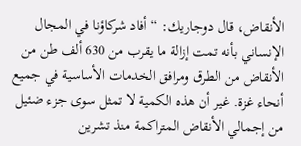الأنقاض، قال دوجاريك: “أفاد شركاؤنا في المجال الإنساني بأنه تمت إزالة ما يقرب من 630 ألف طن من الأنقاض من الطرق ومرافق الخدمات الأساسية في جميع أنحاء غزة. غير أن هذه الكمية لا تمثل سوى جزء ضئيل من إجمالي الأنقاض المتراكمة منذ تشرين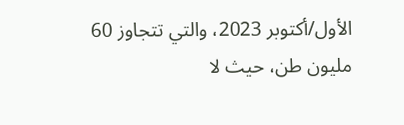الأول/أكتوبر 2023، والتي تتجاوز 60 مليون طن، حيث لا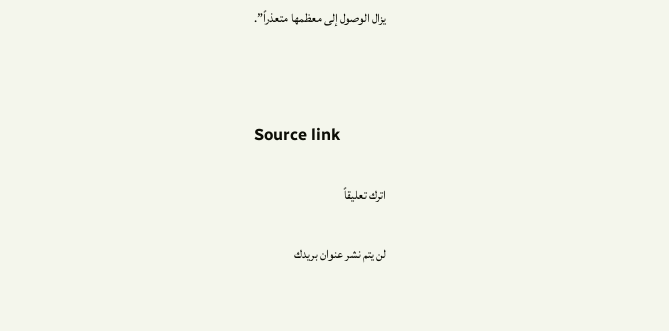يزال الوصول إلى معظمها متعذراً”.



Source link

اترك تعليقاً

لن يتم نشر عنوان بريدك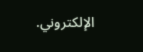الإلكتروني.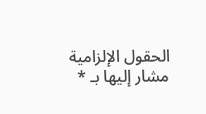الحقول الإلزامية مشار إليها بـ *